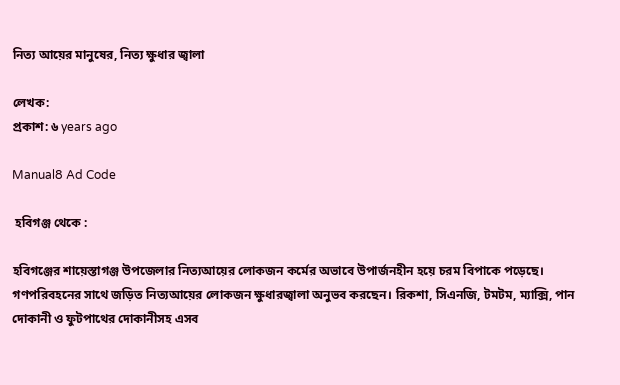নিত্য আয়ের মানুষের, নিত্য ক্ষুধার জ্বালা

লেখক:
প্রকাশ: ৬ years ago

Manual8 Ad Code

 হবিগঞ্জ থেকে :

হবিগঞ্জের শায়েস্তাগঞ্জ উপজেলার নিত্যআয়ের লোকজন কর্মের অভাবে উপার্জনহীন হয়ে চরম বিপাকে পড়েছে। গণপরিবহনের সাথে জড়িত নিত্যআয়ের লোকজন ক্ষুধারজ্বালা অনুভব করছেন। রিকশা, সিএনজি, টমটম, ম্যাক্সি, পান দোকানী ও ফুটপাথের দোকানীসহ এসব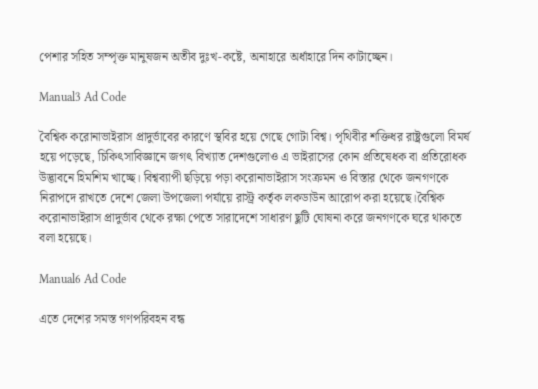পেশার সহিত সম্পৃক্ত মানুষজন অতীব দুঃখ-কষ্টে, অনাহারে অর্ধাহারে দিন কাটাচ্ছেন।

Manual3 Ad Code

বৈশ্বিক করোনাভাইরাস প্রাদুর্ভাবের কারণে স্থবির হয়ে গেছে গোটা বিশ্ব। পৃথিবীর শক্তিধর রাষ্ট্রগুলো বিমর্ষ হয়ে পড়েছে, চিকিৎসাবিজ্ঞানে জগৎ বিখ্যাত দেশগুলোও এ ভাইরাসের কোন প্রতিষেধক বা প্রতিরোধক উদ্ভাবনে হিমশিম খাচ্ছে। বিশ্বব্যাপী ছড়িয়ে পড়া করোনাভাইরাস সংক্রমন ও বিস্তার থেকে জনগণকে নিরাপদে রাখতে দেশে জেলা উপজেলা পর্যায়ে রাস্ট্র কর্তৃক লকডাউন আরোপ করা হয়েছে।বৈশ্বিক করোনাভাইরাস প্রাদুর্ভাব থেকে রক্ষা পেতে সারাদেশে সাধারণ ছুটি ঘোষনা করে জনগণকে ঘরে থাকতে বলা হয়েছে।

Manual6 Ad Code

এতে দেশের সমস্ত গণপরিবহন বন্ধ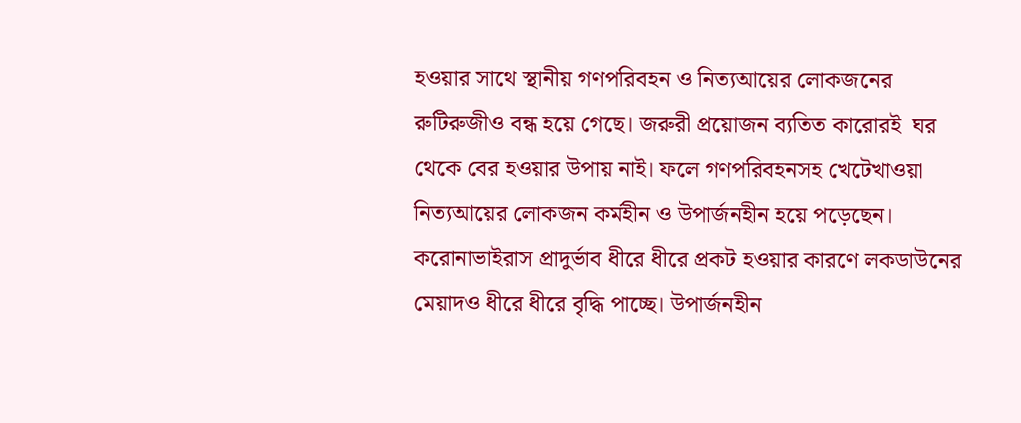হওয়ার সাথে স্থানীয় গণপরিবহন ও নিত্যআয়ের লোকজনের রুটিরুজীও বন্ধ হয়ে গেছে। জরুরী প্রয়োজন ব্যতিত কারোরই  ঘর থেকে বের হওয়ার উপায় নাই। ফলে গণপরিবহনসহ খেটেখাওয়া নিত্যআয়ের লোকজন কর্মহীন ও উপার্জনহীন হয়ে পড়েছেন। করোনাভাইরাস প্রাদুর্ভাব ধীরে ধীরে প্রকট হওয়ার কারণে লকডাউনের মেয়াদও ধীরে ধীরে বৃদ্ধি পাচ্ছে। উপার্জনহীন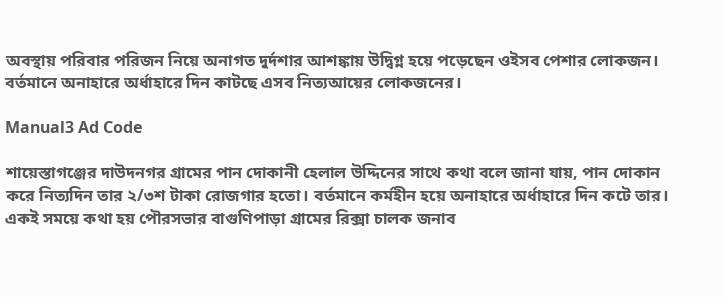অবস্থায় পরিবার পরিজন নিয়ে অনাগত দুর্দশার আশঙ্কায় উদ্বিগ্ন হয়ে পড়েছেন ওইসব পেশার লোকজন। বর্তমানে অনাহারে অর্ধাহারে দিন কাটছে এসব নিত্যআয়ের লোকজনের।

Manual3 Ad Code

শায়েস্তাগঞ্জের দাউদনগর গ্রামের পান দোকানী হেলাল উদ্দিনের সাথে কথা বলে জানা যায়, পান দোকান করে নিত্যদিন তার ২/৩শ টাকা রোজগার হতো। বর্তমানে কর্মহীন হয়ে অনাহারে অর্ধাহারে দিন কটে তার। একই সময়ে কথা হয় পৌরসভার বাগুণিপাড়া গ্রামের রিক্সা চালক জনাব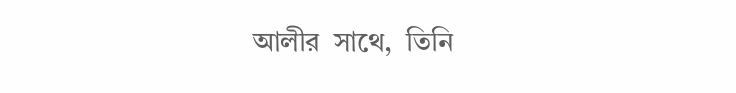আলীর  সাথে,  তিনি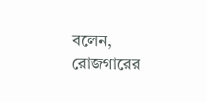বলেন, রোজগারের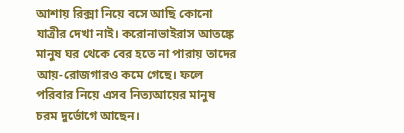আশায় রিক্সা নিয়ে বসে আছি কোনো যাত্রীর দেখা নাই। করোনাভাইরাস আতঙ্কে মানুষ ঘর থেকে বের হতে না পারায় তাদের আয়-রোজগারও কমে গেছে। ফলে পরিবার নিয়ে এসব নিত্যআয়ের মানুষ চরম দুর্ভোগে আছেন।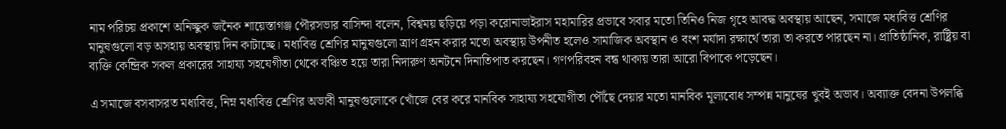নাম পরিচয় প্রকাশে অনিচ্ছুক জনৈক শায়েস্তাগঞ্জ পৌরসভার বাসিন্দা বলেন, বিশ্বময় ছড়িয়ে পড়া করোনাভাইরাস মহামারির প্রভাবে সবার মতো তিনিও নিজ গৃহে আবদ্ধ অবস্থায় আছেন, সমাজে মধ্যবিত্ত শ্রেণির মানুষগুলো বড় অসহায় অবস্থায় দিন কাটাচ্ছে। মধ্যবিত্ত শ্রেণির মানুষগুলো ত্রাণ গ্রহন করার মতো অবস্থায় উপনীত হলেও সামাজিক অবস্থান ও বংশ মর্যাদা রক্ষার্থে তারা তা করতে পারছেন না। প্রাতিষ্ঠানিক, রাষ্ট্রিয় বা ব্যক্তি কেন্দ্রিক সকল প্রকারের সাহায্য সহযেগীতা থেকে বঞ্চিত হয়ে তারা নিদারুণ অনটনে দিনাতিপাত করছেন। গণপরিবহন বন্ধ থাকায় তারা আরো বিপাকে পড়েছেন।

এ সমাজে বসবাসরত মধ্যবিত্ত, নিম্ন মধ্যবিত্ত শ্রেণির অভাবী মানুষগুলোকে খোঁজে বের করে মানবিক সাহায্য সহযোগীতা পৌঁছে দেয়ার মতো মানবিক মূল্যবোধ সম্পন্ন মানুষের খুবই অভাব। অব্যাক্ত বেদনা উপলব্ধি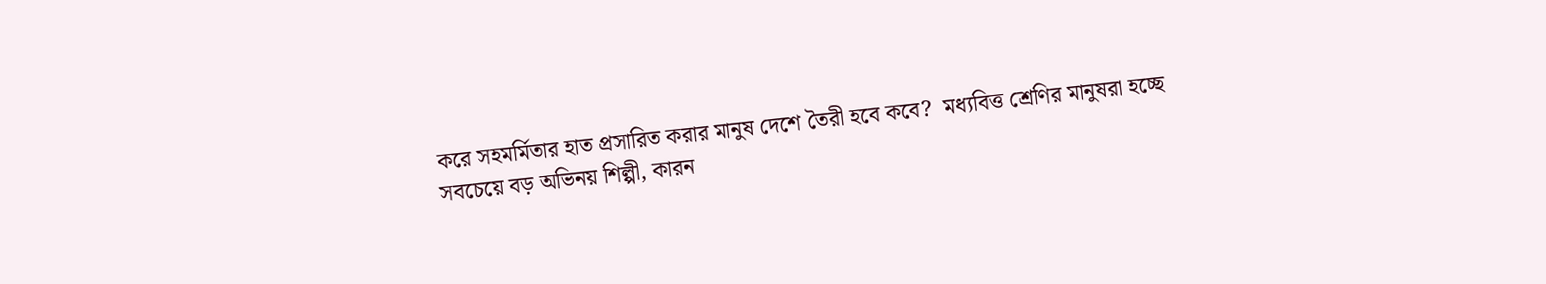করে সহমর্মিতার হাত প্রসারিত করার মানুষ দেশে তৈরী হবে কবে?  মধ্যবিত্ত শ্রেণির মানুষরা হচ্ছে সবচেয়ে বড় অভিনয় শিল্পী, কারন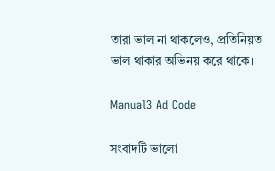তারা ভাল না থাকলেও, প্রতিনিয়ত ভাল থাকার অভিনয় করে থাকে।

Manual3 Ad Code

সংবাদটি ভালো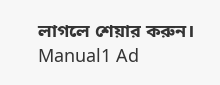লাগলে শেয়ার করুন।
Manual1 Ad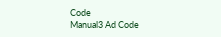Code
Manual3 Ad Code